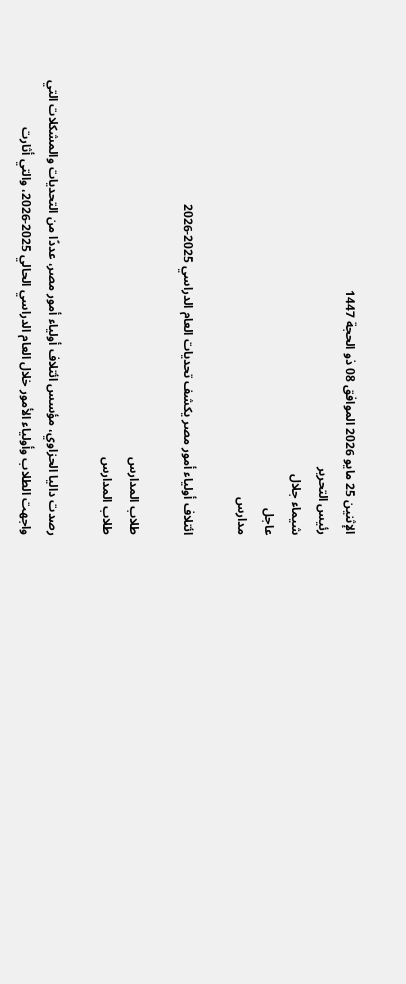الإثنين 25 مايو 2026 الموافق 08 ذو الحجة 1447
رئيس التحرير
شيماء جلال
عاجل
مدارس

ائتلاف أولياء أمور مصر يكشف تحديات العام الدراسي 2025-2026

طلاب المدارس
طلاب المدارس

رصدت داليا الحزاوي، مؤسس ائتلاف أولياء أمور مصر، عددًا من التحديات والمشكلات التي واجهت الطلاب وأولياء الأمور خلال العام الدراسي الحالي 2025-2026، والتي أثارت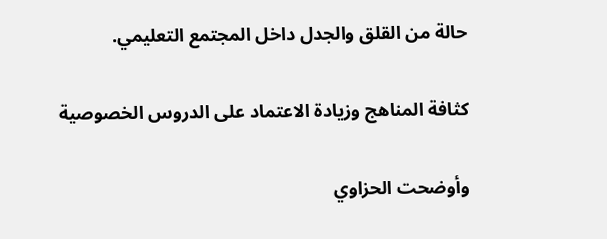حالة من القلق والجدل داخل المجتمع التعليمي.

كثافة المناهج وزيادة الاعتماد على الدروس الخصوصية

وأوضحت الحزاوي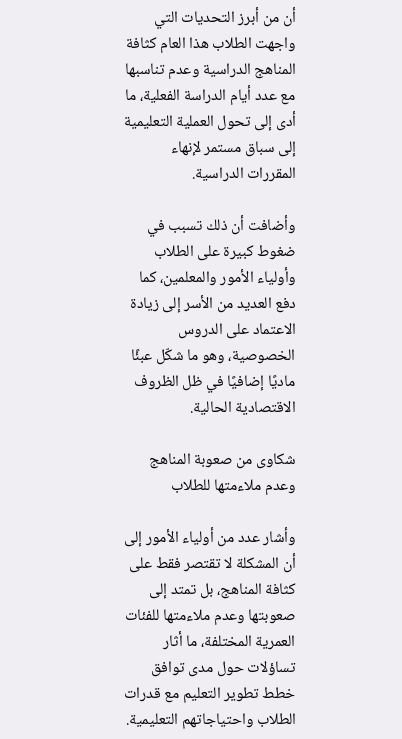أن من أبرز التحديات التي واجهت الطلاب هذا العام كثافة المناهج الدراسية وعدم تناسبها مع عدد أيام الدراسة الفعلية، ما أدى إلى تحول العملية التعليمية إلى سباق مستمر لإنهاء المقررات الدراسية.

وأضافت أن ذلك تسبب في ضغوط كبيرة على الطلاب وأولياء الأمور والمعلمين، كما دفع العديد من الأسر إلى زيادة الاعتماد على الدروس الخصوصية، وهو ما شكّل عبئًا ماديًا إضافيًا في ظل الظروف الاقتصادية الحالية.

شكاوى من صعوبة المناهج وعدم ملاءمتها للطلاب

وأشار عدد من أولياء الأمور إلى أن المشكلة لا تقتصر فقط على كثافة المناهج، بل تمتد إلى صعوبتها وعدم ملاءمتها للفئات العمرية المختلفة، ما أثار تساؤلات حول مدى توافق خطط تطوير التعليم مع قدرات الطلاب واحتياجاتهم التعليمية.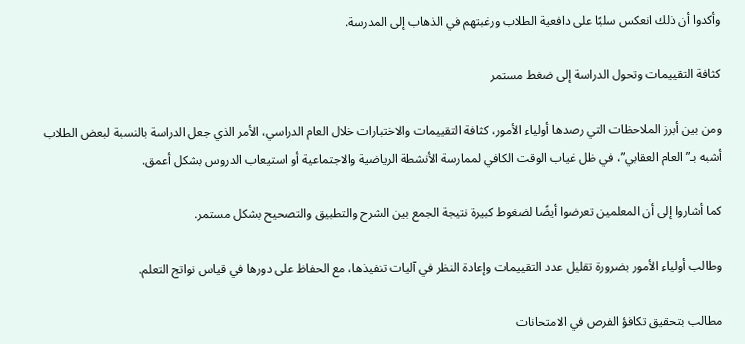وأكدوا أن ذلك انعكس سلبًا على دافعية الطلاب ورغبتهم في الذهاب إلى المدرسة.

كثافة التقييمات وتحول الدراسة إلى ضغط مستمر

ومن بين أبرز الملاحظات التي رصدها أولياء الأمور، كثافة التقييمات والاختبارات خلال العام الدراسي، الأمر الذي جعل الدراسة بالنسبة لبعض الطلاب أشبه بـ”العام العقابي”، في ظل غياب الوقت الكافي لممارسة الأنشطة الرياضية والاجتماعية أو استيعاب الدروس بشكل أعمق.

كما أشاروا إلى أن المعلمين تعرضوا أيضًا لضغوط كبيرة نتيجة الجمع بين الشرح والتطبيق والتصحيح بشكل مستمر.

وطالب أولياء الأمور بضرورة تقليل عدد التقييمات وإعادة النظر في آليات تنفيذها، مع الحفاظ على دورها في قياس نواتج التعلم.

مطالب بتحقيق تكافؤ الفرص في الامتحانات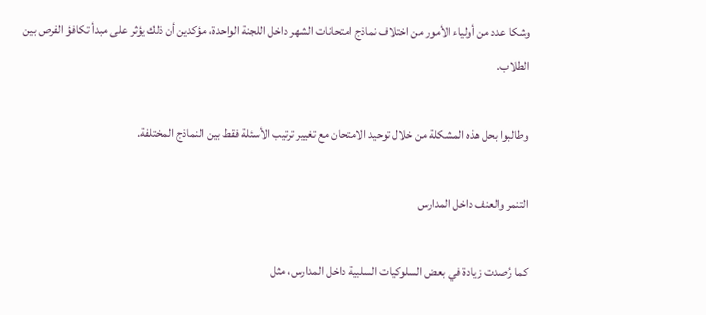وشكا عدد من أولياء الأمور من اختلاف نماذج امتحانات الشهر داخل اللجنة الواحدة، مؤكدين أن ذلك يؤثر على مبدأ تكافؤ الفرص بين الطلاب.

وطالبوا بحل هذه المشكلة من خلال توحيد الامتحان مع تغيير ترتيب الأسئلة فقط بين النماذج المختلفة.

التنمر والعنف داخل المدارس

كما رُصدت زيادة في بعض السلوكيات السلبية داخل المدارس، مثل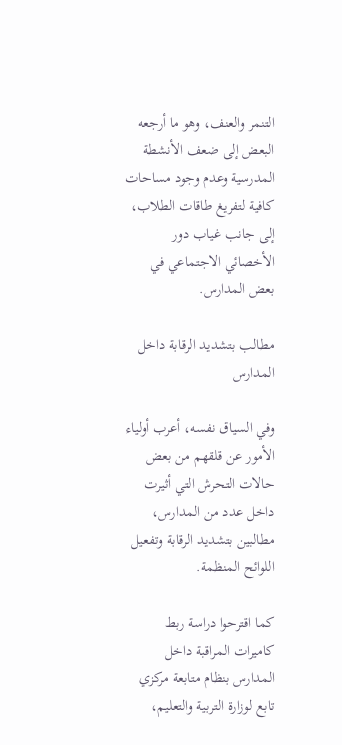التنمر والعنف، وهو ما أرجعه البعض إلى ضعف الأنشطة المدرسية وعدم وجود مساحات كافية لتفريغ طاقات الطلاب، إلى جانب غياب دور الأخصائي الاجتماعي في بعض المدارس.

مطالب بتشديد الرقابة داخل المدارس

وفي السياق نفسه، أعرب أولياء الأمور عن قلقهم من بعض حالات التحرش التي أثيرت داخل عدد من المدارس، مطالبين بتشديد الرقابة وتفعيل اللوائح المنظمة.

كما اقترحوا دراسة ربط كاميرات المراقبة داخل المدارس بنظام متابعة مركزي تابع لوزارة التربية والتعليم،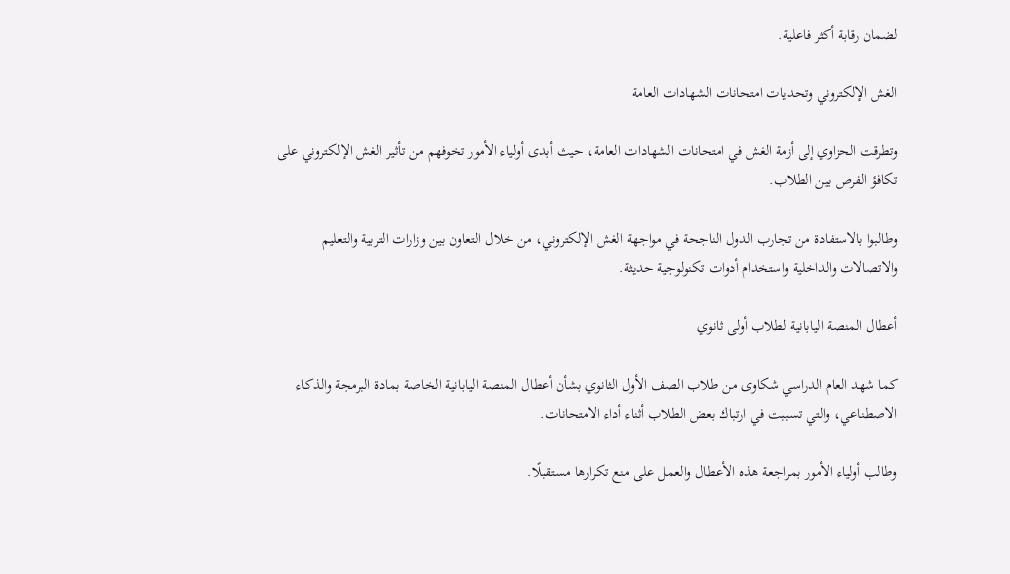لضمان رقابة أكثر فاعلية.

الغش الإلكتروني وتحديات امتحانات الشهادات العامة

وتطرقت الحزاوي إلى أزمة الغش في امتحانات الشهادات العامة، حيث أبدى أولياء الأمور تخوفهم من تأثير الغش الإلكتروني على تكافؤ الفرص بين الطلاب.

وطالبوا بالاستفادة من تجارب الدول الناجحة في مواجهة الغش الإلكتروني، من خلال التعاون بين وزارات التربية والتعليم والاتصالات والداخلية واستخدام أدوات تكنولوجية حديثة.

أعطال المنصة اليابانية لطلاب أولى ثانوي

كما شهد العام الدراسي شكاوى من طلاب الصف الأول الثانوي بشأن أعطال المنصة اليابانية الخاصة بمادة البرمجة والذكاء الاصطناعي، والتي تسببت في ارتباك بعض الطلاب أثناء أداء الامتحانات.

وطالب أولياء الأمور بمراجعة هذه الأعطال والعمل على منع تكرارها مستقبلًا.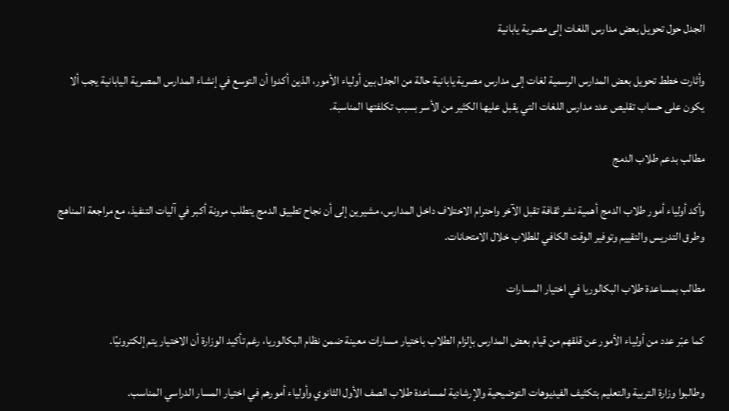الجدل حول تحويل بعض مدارس اللغات إلى مصرية يابانية

وأثارت خطط تحويل بعض المدارس الرسمية لغات إلى مدارس مصرية يابانية حالة من الجدل بين أولياء الأمور، الذين أكدوا أن التوسع في إنشاء المدارس المصرية اليابانية يجب ألا يكون على حساب تقليص عدد مدارس اللغات التي يقبل عليها الكثير من الأسر بسبب تكلفتها المناسبة.

مطالب بدعم طلاب الدمج

وأكد أولياء أمور طلاب الدمج أهمية نشر ثقافة تقبل الآخر واحترام الاختلاف داخل المدارس، مشيرين إلى أن نجاح تطبيق الدمج يتطلب مرونة أكبر في آليات التنفيذ، مع مراجعة المناهج وطرق التدريس والتقييم وتوفير الوقت الكافي للطلاب خلال الامتحانات.

مطالب بمساعدة طلاب البكالوريا في اختيار المسارات

كما عبّر عدد من أولياء الأمور عن قلقهم من قيام بعض المدارس بإلزام الطلاب باختيار مسارات معينة ضمن نظام البكالوريا، رغم تأكيد الوزارة أن الاختيار يتم إلكترونيًا.

وطالبوا وزارة التربية والتعليم بتكثيف الفيديوهات التوضيحية والإرشادية لمساعدة طلاب الصف الأول الثانوي وأولياء أمورهم في اختيار المسار الدراسي المناسب.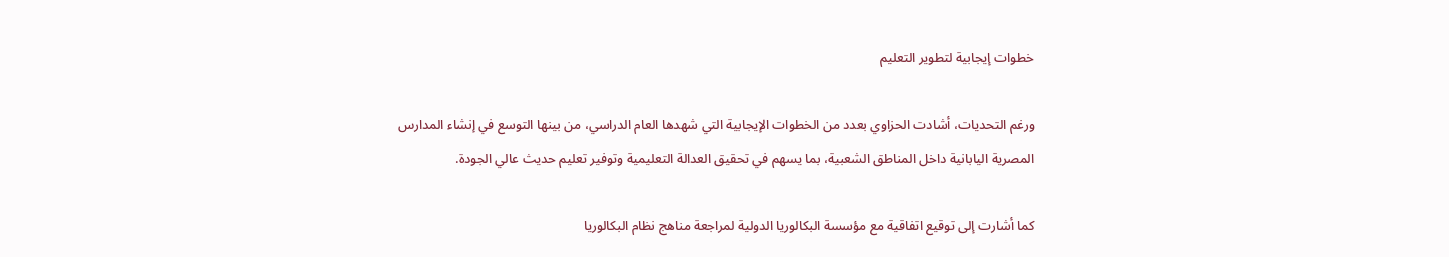خطوات إيجابية لتطوير التعليم

ورغم التحديات، أشادت الحزاوي بعدد من الخطوات الإيجابية التي شهدها العام الدراسي، من بينها التوسع في إنشاء المدارس المصرية اليابانية داخل المناطق الشعبية، بما يسهم في تحقيق العدالة التعليمية وتوفير تعليم حديث عالي الجودة.

كما أشارت إلى توقيع اتفاقية مع مؤسسة البكالوريا الدولية لمراجعة مناهج نظام البكالوريا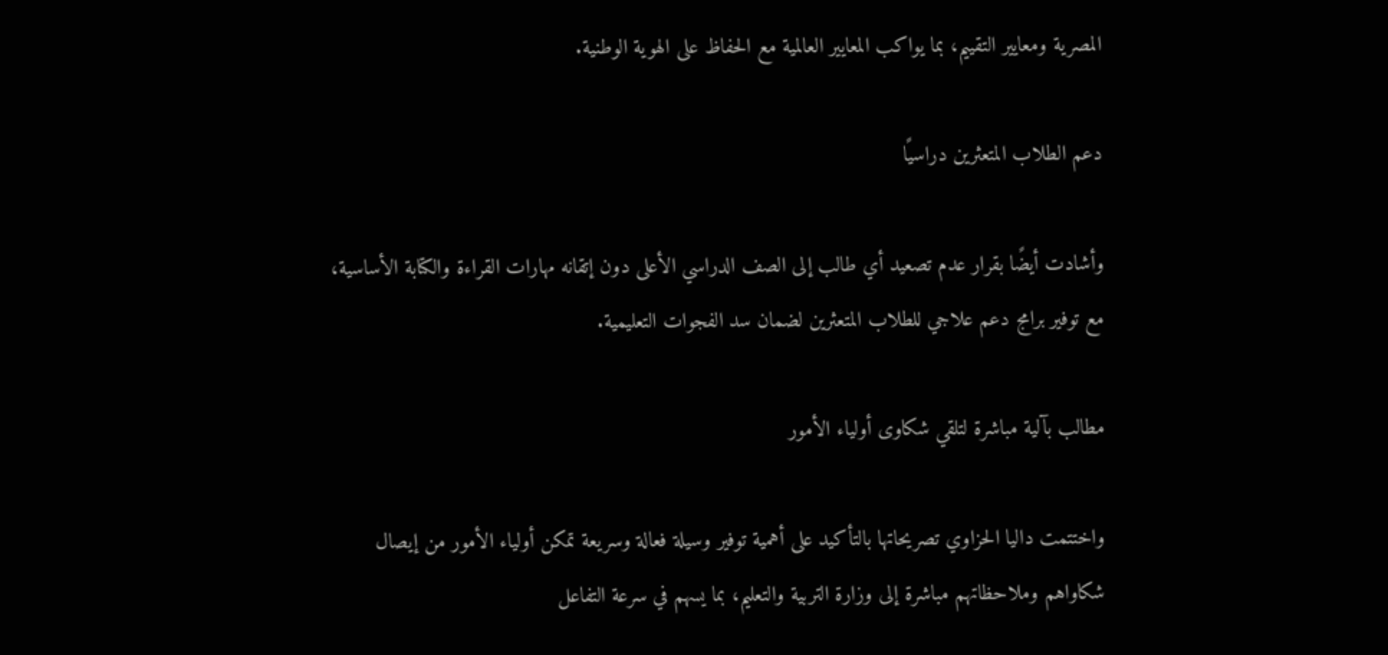المصرية ومعايير التقييم، بما يواكب المعايير العالمية مع الحفاظ على الهوية الوطنية.

دعم الطلاب المتعثرين دراسيًا

وأشادت أيضًا بقرار عدم تصعيد أي طالب إلى الصف الدراسي الأعلى دون إتقانه مهارات القراءة والكتابة الأساسية، مع توفير برامج دعم علاجي للطلاب المتعثرين لضمان سد الفجوات التعليمية.

مطالب بآلية مباشرة لتلقي شكاوى أولياء الأمور

واختتمت داليا الحزاوي تصريحاتها بالتأكيد على أهمية توفير وسيلة فعالة وسريعة تمكن أولياء الأمور من إيصال شكاواهم وملاحظاتهم مباشرة إلى وزارة التربية والتعليم، بما يسهم في سرعة التفاعل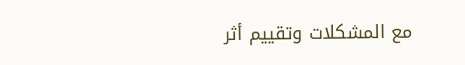مع المشكلات وتقييم أثر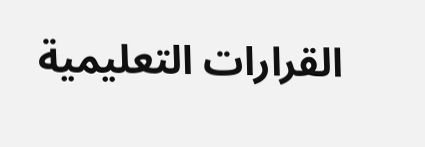القرارات التعليمية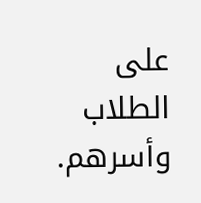على الطلاب وأسرهم.